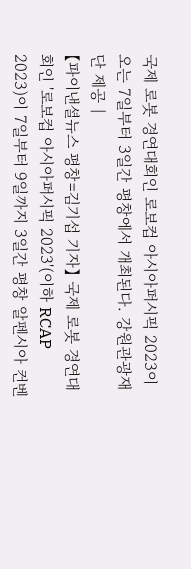국제 로봇 경연대회인 로보컵 아시아퍼시픽 2023이 오는 7일부터 3일간 평창에서 개최된다. 강원관광재단 제공 |
【파이낸셜뉴스 평창=김기섭 기자】 국제 로봇 경연대회인 '로보컵 아시아퍼시픽 2023'(이하 RCAP 2023)이 7일부터 9일까지 3일간 평창 알펜시아 컨벤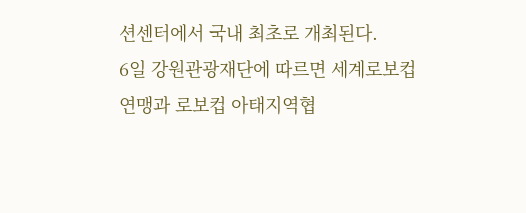션센터에서 국내 최초로 개최된다.
6일 강원관광재단에 따르면 세계로보컵연맹과 로보컵 아태지역협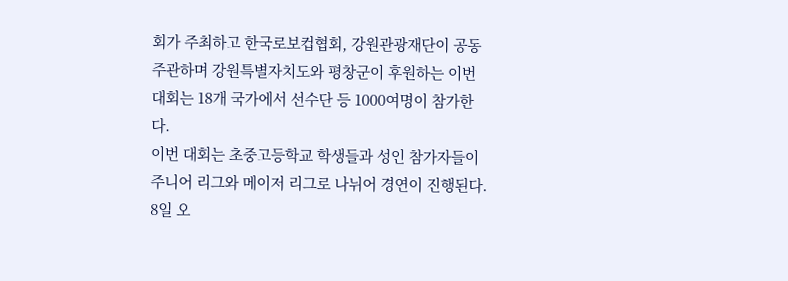회가 주최하고 한국로보컵협회, 강원관광재단이 공동 주관하며 강원특별자치도와 평창군이 후원하는 이번 대회는 18개 국가에서 선수단 등 1000여명이 참가한다.
이번 대회는 초중고등학교 학생들과 성인 참가자들이 주니어 리그와 메이저 리그로 나뉘어 경연이 진행된다.
8일 오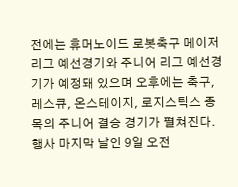전에는 휴머노이드 로봇축구 메이저 리그 예선경기와 주니어 리그 예선경기가 예정돼 있으며 오후에는 축구, 레스큐, 온스테이지, 로지스틱스 종목의 주니어 결승 경기가 펼쳐진다.
행사 마지막 날인 9일 오전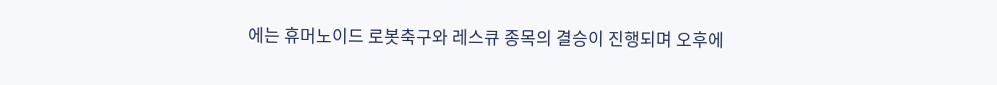에는 휴머노이드 로봇축구와 레스큐 종목의 결승이 진행되며 오후에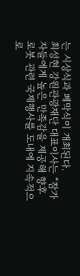는 시상식과 폐막식이 개최된다.
최성현 강원관광재단 대표이사는 “참가자들에게 높은 만족감을 제공해 향후 로봇 관련 국제행사를 도내에 지속적으로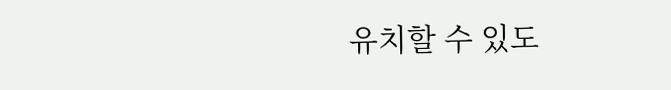유치할 수 있도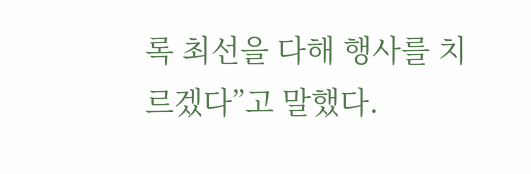록 최선을 다해 행사를 치르겠다”고 말했다.